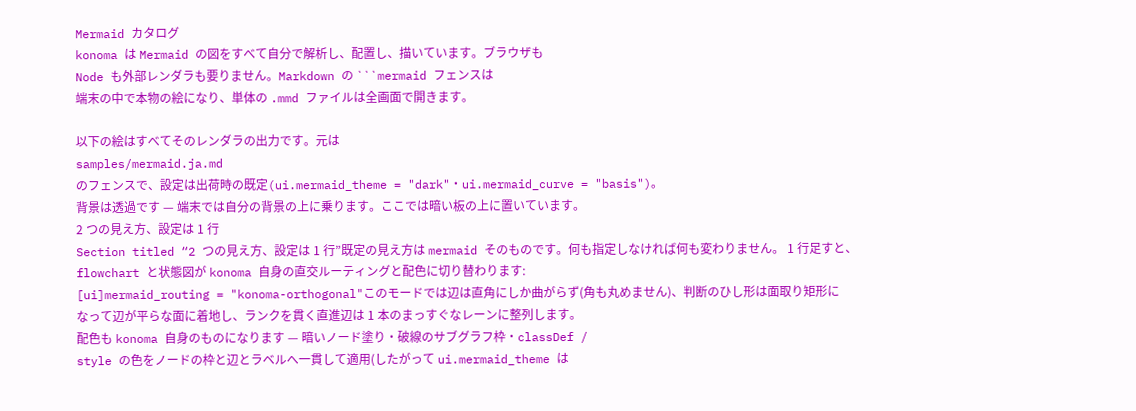Mermaid カタログ
konoma は Mermaid の図をすべて自分で解析し、配置し、描いています。ブラウザも
Node も外部レンダラも要りません。Markdown の ```mermaid フェンスは
端末の中で本物の絵になり、単体の .mmd ファイルは全画面で開きます。

以下の絵はすべてそのレンダラの出力です。元は
samples/mermaid.ja.md
のフェンスで、設定は出荷時の既定(ui.mermaid_theme = "dark"・ui.mermaid_curve = "basis")。
背景は透過です — 端末では自分の背景の上に乗ります。ここでは暗い板の上に置いています。
2 つの見え方、設定は 1 行
Section titled “2 つの見え方、設定は 1 行”既定の見え方は mermaid そのものです。何も指定しなければ何も変わりません。 1 行足すと、flowchart と状態図が konoma 自身の直交ルーティングと配色に切り替わります:
[ui]mermaid_routing = "konoma-orthogonal"このモードでは辺は直角にしか曲がらず(角も丸めません)、判断のひし形は面取り矩形に
なって辺が平らな面に着地し、ランクを貫く直進辺は 1 本のまっすぐなレーンに整列します。
配色も konoma 自身のものになります — 暗いノード塗り・破線のサブグラフ枠・classDef /
style の色をノードの枠と辺とラベルへ一貫して適用(したがって ui.mermaid_theme は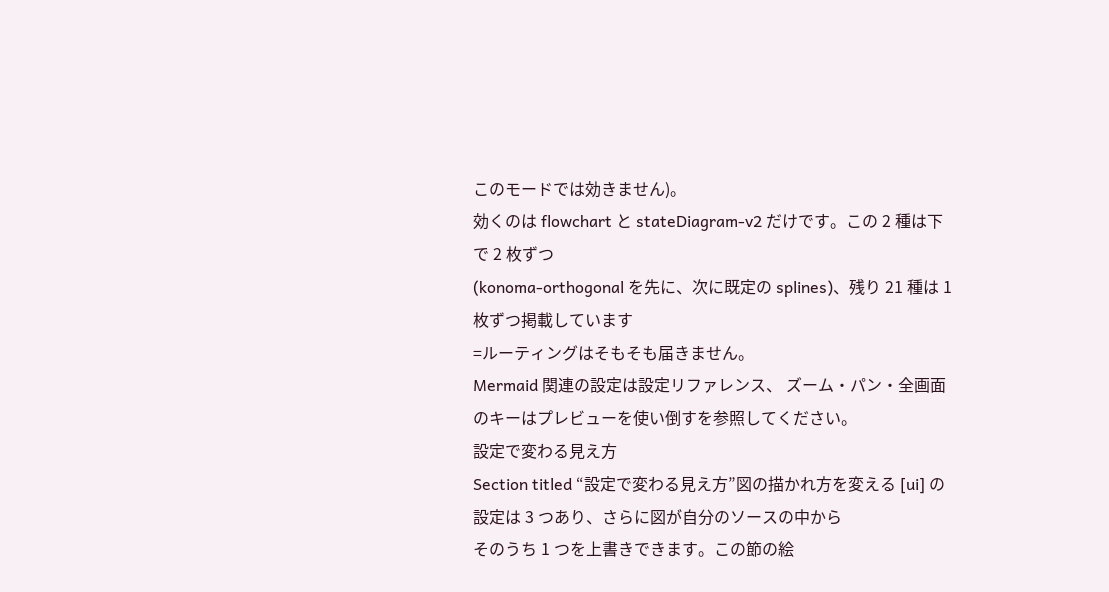このモードでは効きません)。
効くのは flowchart と stateDiagram-v2 だけです。この 2 種は下で 2 枚ずつ
(konoma-orthogonal を先に、次に既定の splines)、残り 21 種は 1 枚ずつ掲載しています
=ルーティングはそもそも届きません。
Mermaid 関連の設定は設定リファレンス、 ズーム・パン・全画面のキーはプレビューを使い倒すを参照してください。
設定で変わる見え方
Section titled “設定で変わる見え方”図の描かれ方を変える [ui] の設定は 3 つあり、さらに図が自分のソースの中から
そのうち 1 つを上書きできます。この節の絵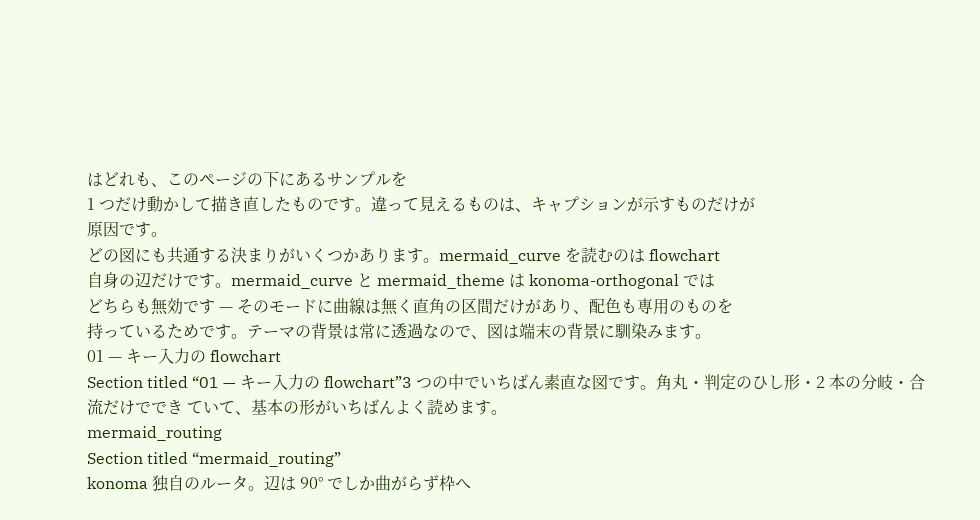はどれも、このページの下にあるサンプルを
1 つだけ動かして描き直したものです。違って見えるものは、キャプションが示すものだけが
原因です。
どの図にも共通する決まりがいくつかあります。mermaid_curve を読むのは flowchart
自身の辺だけです。mermaid_curve と mermaid_theme は konoma-orthogonal では
どちらも無効です — そのモードに曲線は無く直角の区間だけがあり、配色も専用のものを
持っているためです。テーマの背景は常に透過なので、図は端末の背景に馴染みます。
01 — キー入力の flowchart
Section titled “01 — キー入力の flowchart”3 つの中でいちばん素直な図です。角丸・判定のひし形・2 本の分岐・合流だけででき ていて、基本の形がいちばんよく読めます。
mermaid_routing
Section titled “mermaid_routing”
konoma 独自のルータ。辺は 90° でしか曲がらず枠へ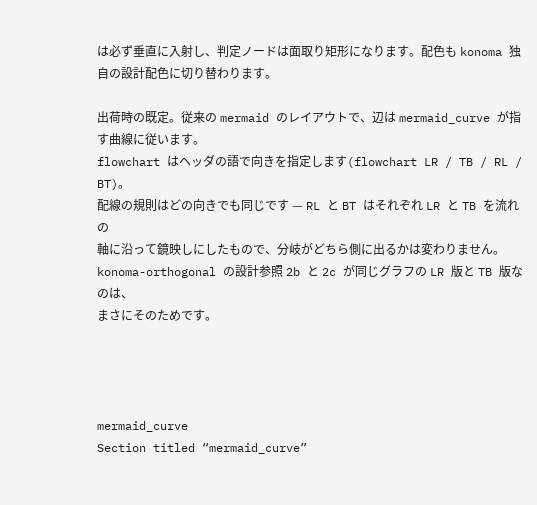は必ず垂直に入射し、判定ノードは面取り矩形になります。配色も konoma 独自の設計配色に切り替わります。

出荷時の既定。従来の mermaid のレイアウトで、辺は mermaid_curve が指す曲線に従います。
flowchart はヘッダの語で向きを指定します(flowchart LR / TB / RL / BT)。
配線の規則はどの向きでも同じです — RL と BT はそれぞれ LR と TB を流れの
軸に沿って鏡映しにしたもので、分岐がどちら側に出るかは変わりません。
konoma-orthogonal の設計参照 2b と 2c が同じグラフの LR 版と TB 版なのは、
まさにそのためです。




mermaid_curve
Section titled “mermaid_curve”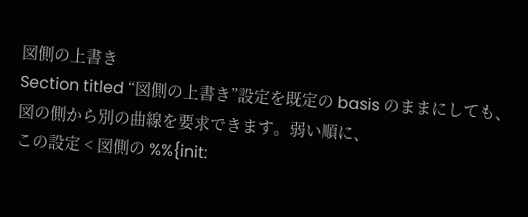図側の上書き
Section titled “図側の上書き”設定を既定の basis のままにしても、図の側から別の曲線を要求できます。弱い順に、
この設定 < 図側の %%{init: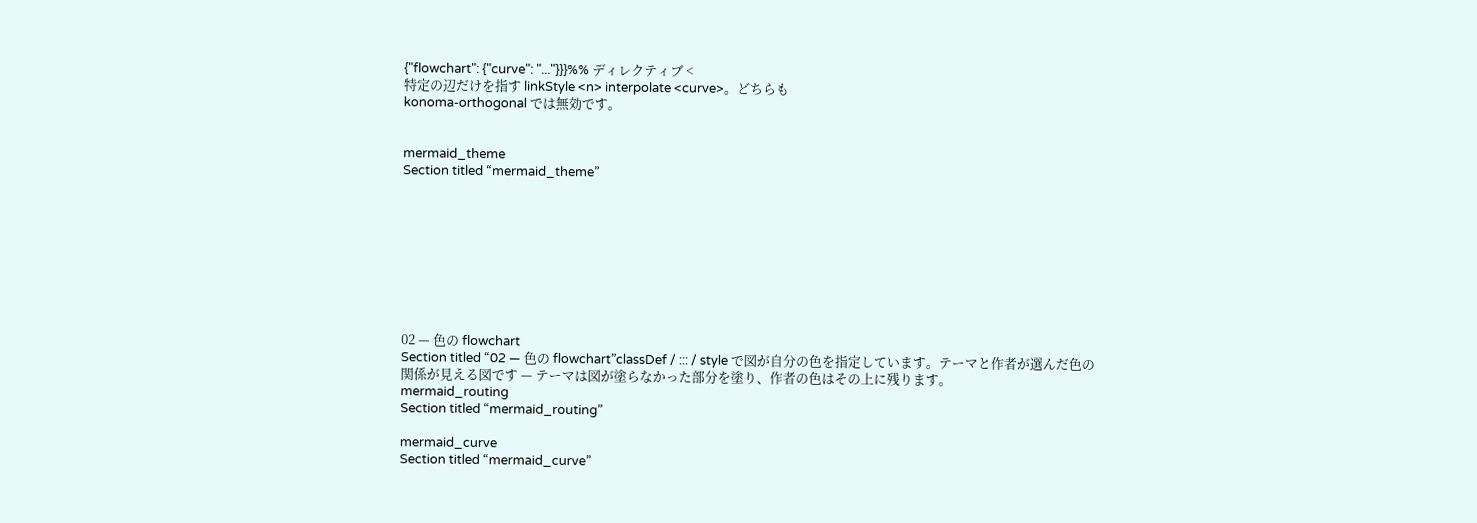{"flowchart": {"curve": "..."}}}%% ディレクティブ <
特定の辺だけを指す linkStyle <n> interpolate <curve>。どちらも
konoma-orthogonal では無効です。


mermaid_theme
Section titled “mermaid_theme”









02 — 色の flowchart
Section titled “02 — 色の flowchart”classDef / ::: / style で図が自分の色を指定しています。テーマと作者が選んだ色の
関係が見える図です — テーマは図が塗らなかった部分を塗り、作者の色はその上に残ります。
mermaid_routing
Section titled “mermaid_routing”

mermaid_curve
Section titled “mermaid_curve”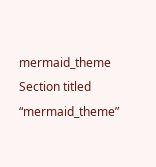mermaid_theme
Section titled “mermaid_theme”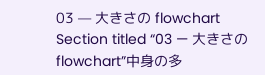03 — 大きさの flowchart
Section titled “03 — 大きさの flowchart”中身の多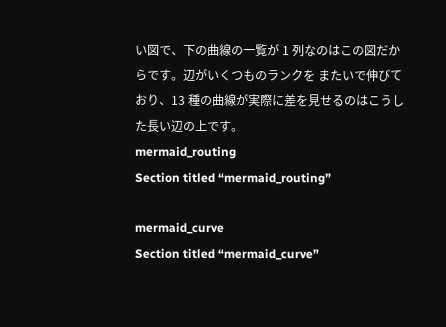い図で、下の曲線の一覧が 1 列なのはこの図だからです。辺がいくつものランクを またいで伸びており、13 種の曲線が実際に差を見せるのはこうした長い辺の上です。
mermaid_routing
Section titled “mermaid_routing”

mermaid_curve
Section titled “mermaid_curve”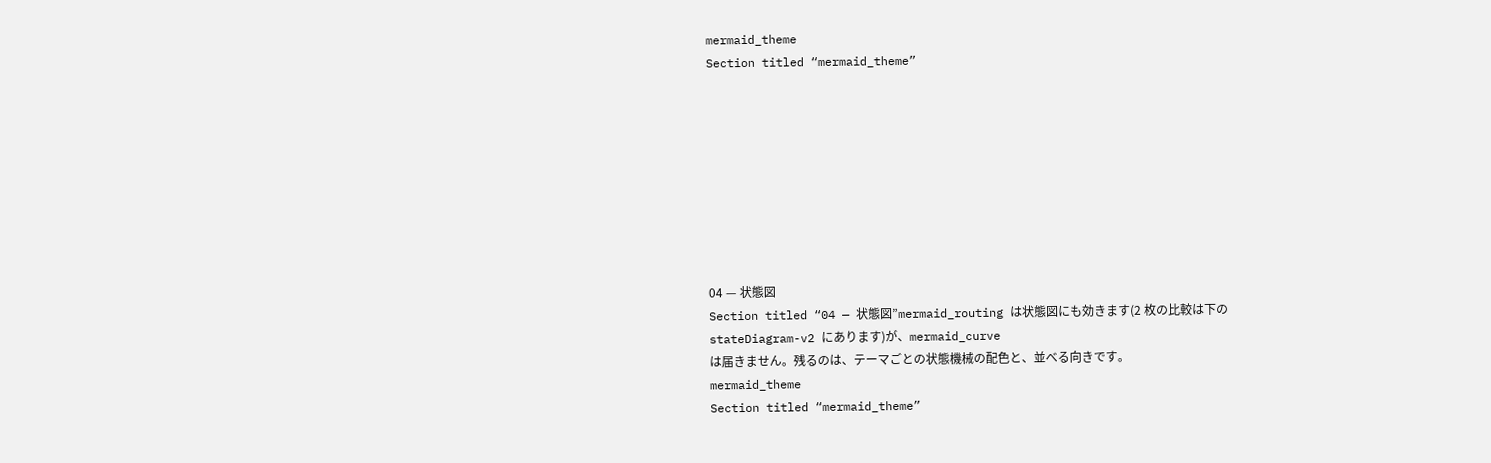mermaid_theme
Section titled “mermaid_theme”









04 — 状態図
Section titled “04 — 状態図”mermaid_routing は状態図にも効きます(2 枚の比較は下の
stateDiagram-v2 にあります)が、mermaid_curve
は届きません。残るのは、テーマごとの状態機械の配色と、並べる向きです。
mermaid_theme
Section titled “mermaid_theme”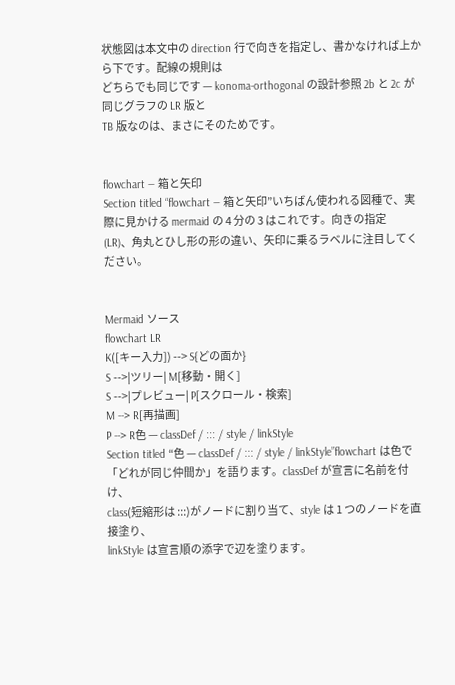状態図は本文中の direction 行で向きを指定し、書かなければ上から下です。配線の規則は
どちらでも同じです — konoma-orthogonal の設計参照 2b と 2c が同じグラフの LR 版と
TB 版なのは、まさにそのためです。


flowchart — 箱と矢印
Section titled “flowchart — 箱と矢印”いちばん使われる図種で、実際に見かける mermaid の 4 分の 3 はこれです。向きの指定
(LR)、角丸とひし形の形の違い、矢印に乗るラベルに注目してください。


Mermaid ソース
flowchart LR
K([キー入力]) --> S{どの面か}
S -->|ツリー| M[移動・開く]
S -->|プレビュー| P[スクロール・検索]
M --> R[再描画]
P --> R色 — classDef / ::: / style / linkStyle
Section titled “色 — classDef / ::: / style / linkStyle”flowchart は色で「どれが同じ仲間か」を語ります。classDef が宣言に名前を付け、
class(短縮形は :::)がノードに割り当て、style は 1 つのノードを直接塗り、
linkStyle は宣言順の添字で辺を塗ります。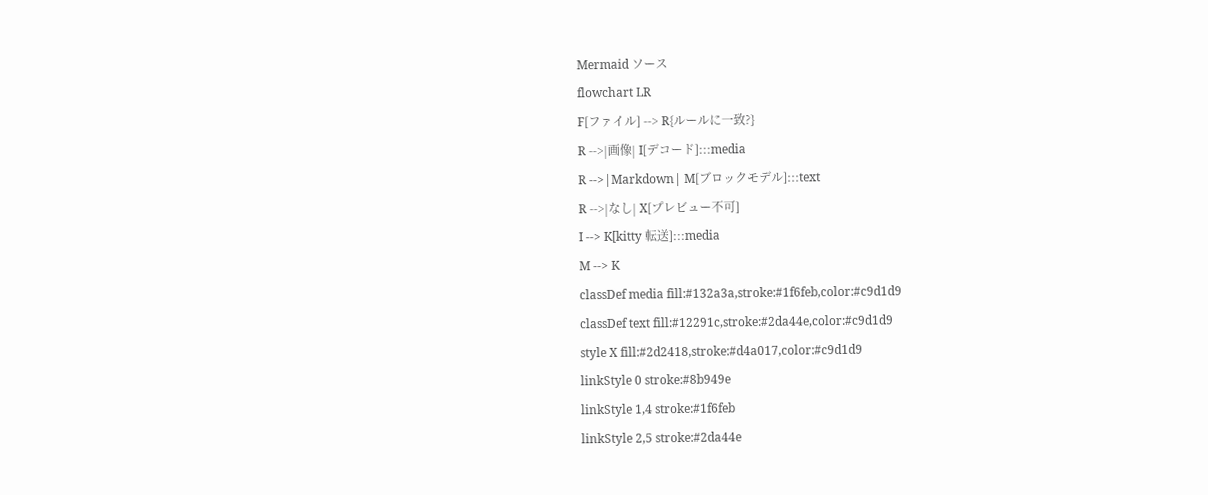Mermaid ソース
flowchart LR
F[ファイル] --> R{ルールに一致?}
R -->|画像| I[デコード]:::media
R -->|Markdown| M[ブロックモデル]:::text
R -->|なし| X[プレビュー不可]
I --> K[kitty 転送]:::media
M --> K
classDef media fill:#132a3a,stroke:#1f6feb,color:#c9d1d9
classDef text fill:#12291c,stroke:#2da44e,color:#c9d1d9
style X fill:#2d2418,stroke:#d4a017,color:#c9d1d9
linkStyle 0 stroke:#8b949e
linkStyle 1,4 stroke:#1f6feb
linkStyle 2,5 stroke:#2da44e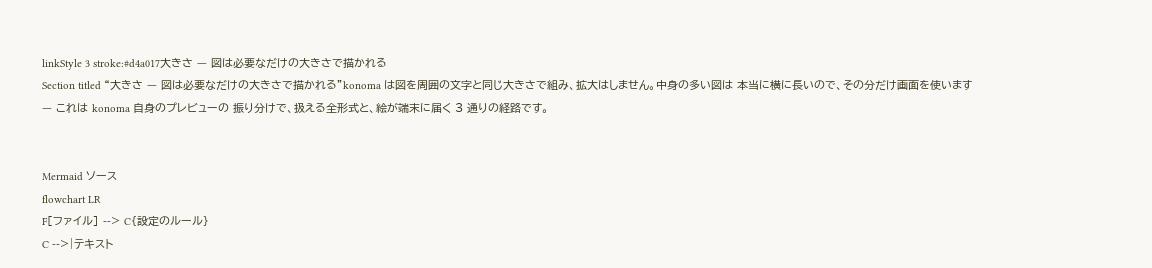linkStyle 3 stroke:#d4a017大きさ — 図は必要なだけの大きさで描かれる
Section titled “大きさ — 図は必要なだけの大きさで描かれる”konoma は図を周囲の文字と同じ大きさで組み、拡大はしません。中身の多い図は 本当に横に長いので、その分だけ画面を使います — これは konoma 自身のプレビューの 振り分けで、扱える全形式と、絵が端末に届く 3 通りの経路です。


Mermaid ソース
flowchart LR
F[ファイル] --> C{設定のルール}
C -->|テキスト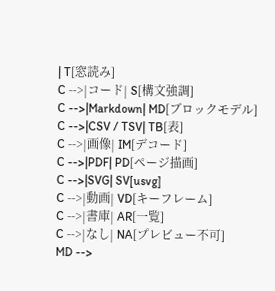| T[窓読み]
C -->|コード| S[構文強調]
C -->|Markdown| MD[ブロックモデル]
C -->|CSV / TSV| TB[表]
C -->|画像| IM[デコード]
C -->|PDF| PD[ページ描画]
C -->|SVG| SV[usvg]
C -->|動画| VD[キーフレーム]
C -->|書庫| AR[一覧]
C -->|なし| NA[プレビュー不可]
MD -->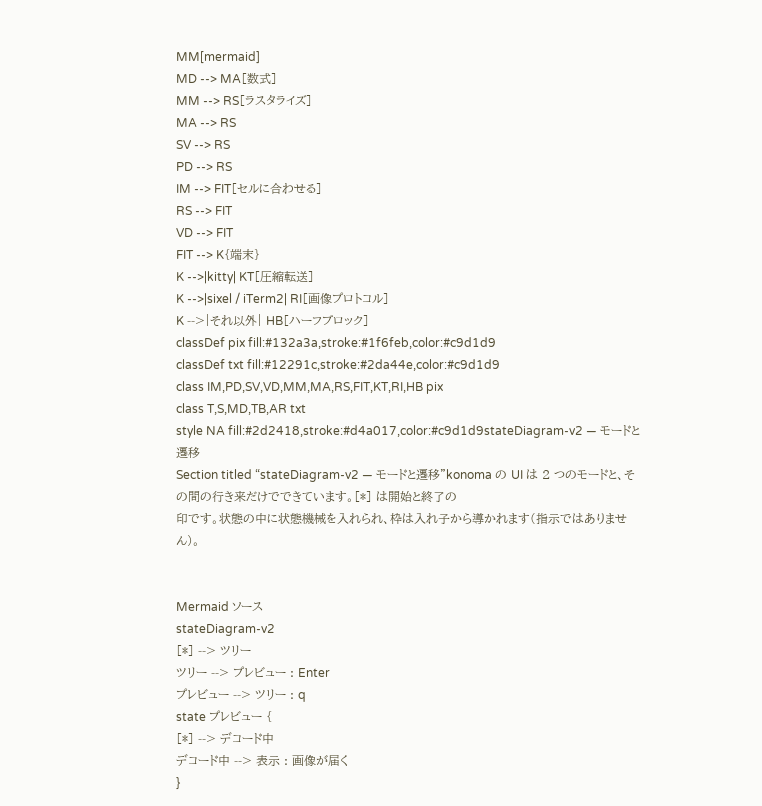MM[mermaid]
MD --> MA[数式]
MM --> RS[ラスタライズ]
MA --> RS
SV --> RS
PD --> RS
IM --> FIT[セルに合わせる]
RS --> FIT
VD --> FIT
FIT --> K{端末}
K -->|kitty| KT[圧縮転送]
K -->|sixel / iTerm2| RI[画像プロトコル]
K -->|それ以外| HB[ハーフブロック]
classDef pix fill:#132a3a,stroke:#1f6feb,color:#c9d1d9
classDef txt fill:#12291c,stroke:#2da44e,color:#c9d1d9
class IM,PD,SV,VD,MM,MA,RS,FIT,KT,RI,HB pix
class T,S,MD,TB,AR txt
style NA fill:#2d2418,stroke:#d4a017,color:#c9d1d9stateDiagram-v2 — モードと遷移
Section titled “stateDiagram-v2 — モードと遷移”konoma の UI は 2 つのモードと、その間の行き来だけでできています。[*] は開始と終了の
印です。状態の中に状態機械を入れられ、枠は入れ子から導かれます(指示ではありません)。


Mermaid ソース
stateDiagram-v2
[*] --> ツリー
ツリー --> プレビュー : Enter
プレビュー --> ツリー : q
state プレビュー {
[*] --> デコード中
デコード中 --> 表示 : 画像が届く
}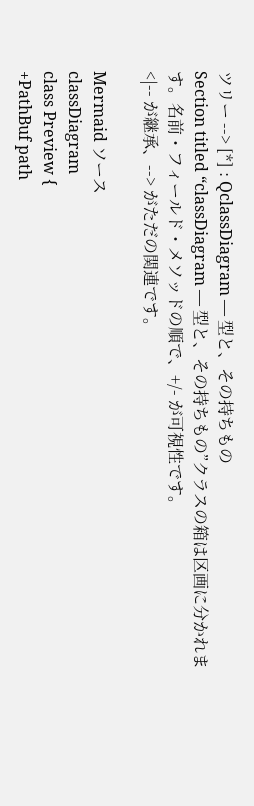ツリー --> [*] : QclassDiagram — 型と、その持ちもの
Section titled “classDiagram — 型と、その持ちもの”クラスの箱は区画に分かれます。名前・フィールド・メソッドの順で、+/- が可視性です。
<|-- が継承、--> がただの関連です。

Mermaid ソース
classDiagram
class Preview {
+PathBuf path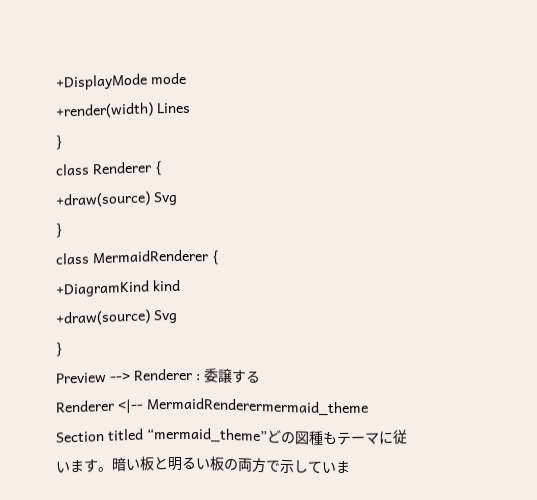+DisplayMode mode
+render(width) Lines
}
class Renderer {
+draw(source) Svg
}
class MermaidRenderer {
+DiagramKind kind
+draw(source) Svg
}
Preview --> Renderer : 委譲する
Renderer <|-- MermaidRenderermermaid_theme
Section titled “mermaid_theme”どの図種もテーマに従います。暗い板と明るい板の両方で示していま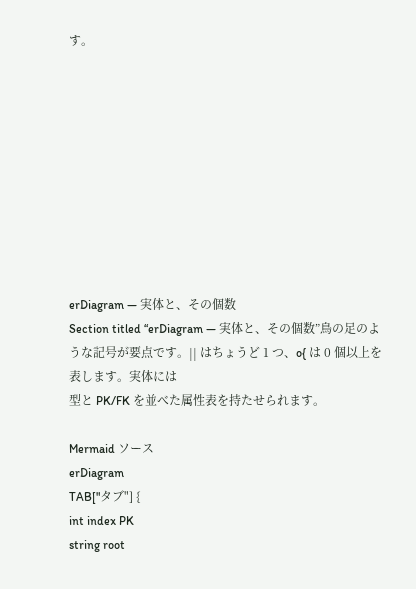す。










erDiagram — 実体と、その個数
Section titled “erDiagram — 実体と、その個数”鳥の足のような記号が要点です。|| はちょうど 1 つ、o{ は 0 個以上を表します。実体には
型と PK/FK を並べた属性表を持たせられます。

Mermaid ソース
erDiagram
TAB["タブ"] {
int index PK
string root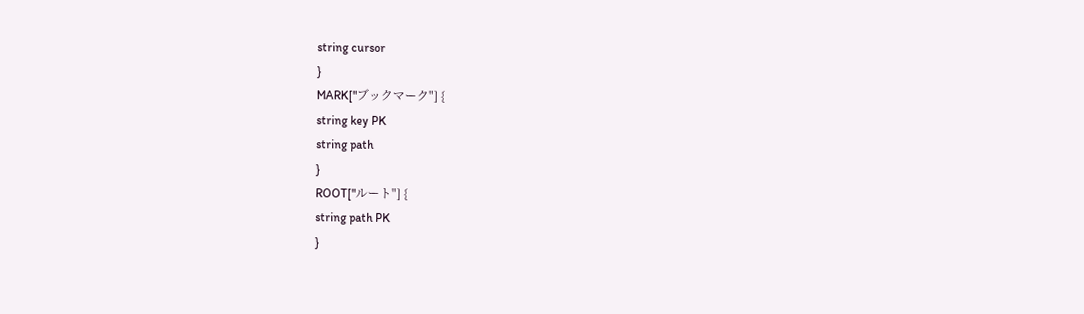string cursor
}
MARK["ブックマーク"] {
string key PK
string path
}
ROOT["ルート"] {
string path PK
}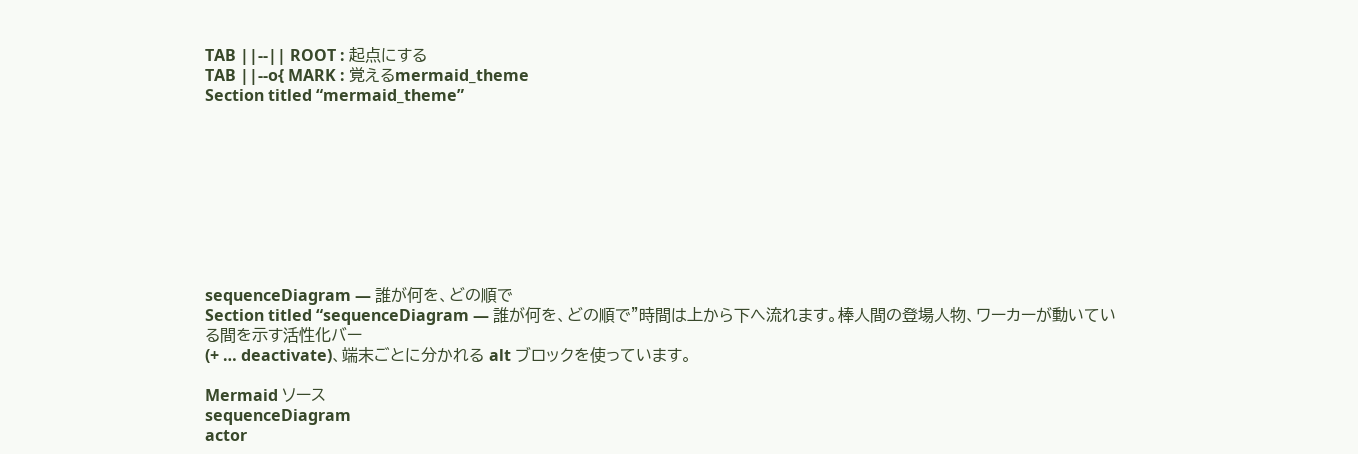TAB ||--|| ROOT : 起点にする
TAB ||--o{ MARK : 覚えるmermaid_theme
Section titled “mermaid_theme”









sequenceDiagram — 誰が何を、どの順で
Section titled “sequenceDiagram — 誰が何を、どの順で”時間は上から下へ流れます。棒人間の登場人物、ワーカーが動いている間を示す活性化バー
(+ … deactivate)、端末ごとに分かれる alt ブロックを使っています。

Mermaid ソース
sequenceDiagram
actor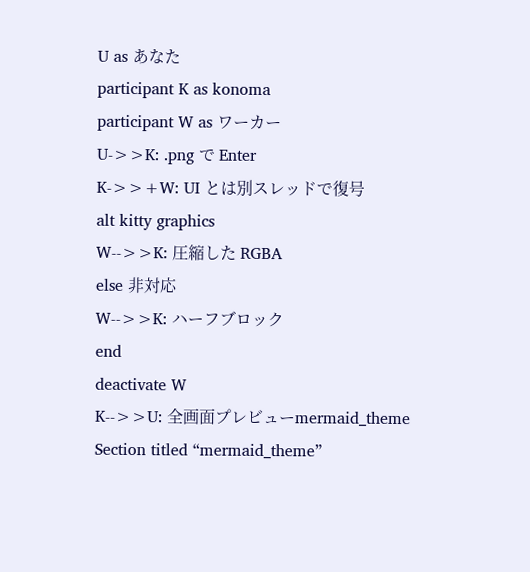U as あなた
participant K as konoma
participant W as ワーカー
U->>K: .png で Enter
K->>+W: UI とは別スレッドで復号
alt kitty graphics
W-->>K: 圧縮した RGBA
else 非対応
W-->>K: ハーフブロック
end
deactivate W
K-->>U: 全画面プレビューmermaid_theme
Section titled “mermaid_theme”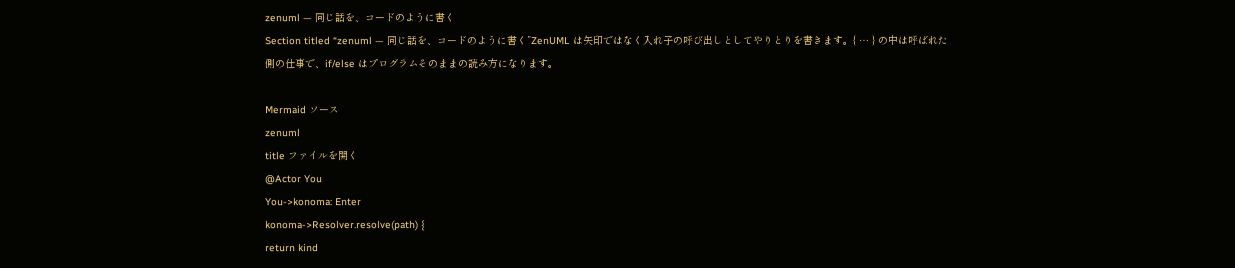zenuml — 同じ話を、コードのように書く
Section titled “zenuml — 同じ話を、コードのように書く”ZenUML は矢印ではなく入れ子の呼び出しとしてやりとりを書きます。{ … } の中は呼ばれた
側の仕事で、if/else はプログラムそのままの読み方になります。

Mermaid ソース
zenuml
title ファイルを開く
@Actor You
You->konoma: Enter
konoma->Resolver.resolve(path) {
return kind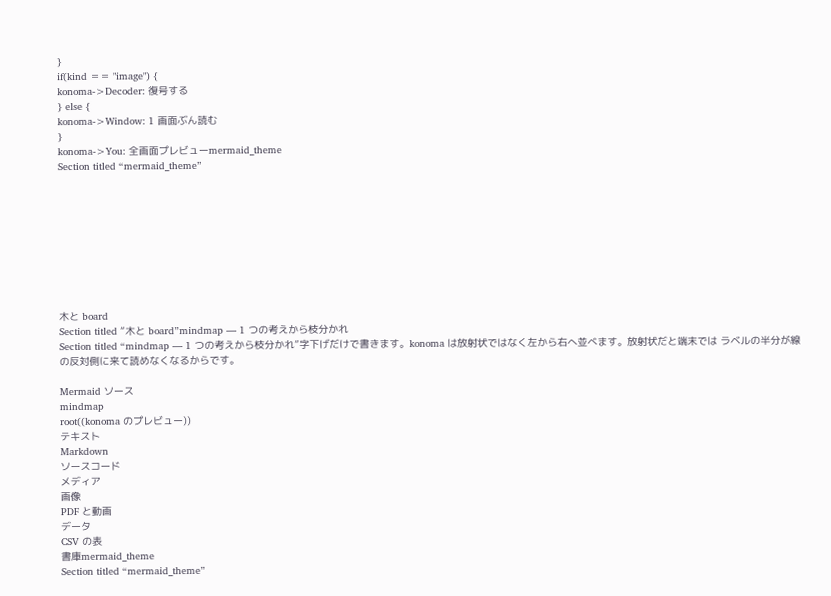}
if(kind == "image") {
konoma->Decoder: 復号する
} else {
konoma->Window: 1 画面ぶん読む
}
konoma->You: 全画面プレビューmermaid_theme
Section titled “mermaid_theme”









木と board
Section titled “木と board”mindmap — 1 つの考えから枝分かれ
Section titled “mindmap — 1 つの考えから枝分かれ”字下げだけで書きます。konoma は放射状ではなく左から右へ並べます。放射状だと端末では ラベルの半分が線の反対側に来て読めなくなるからです。

Mermaid ソース
mindmap
root((konoma のプレビュー))
テキスト
Markdown
ソースコード
メディア
画像
PDF と動画
データ
CSV の表
書庫mermaid_theme
Section titled “mermaid_theme”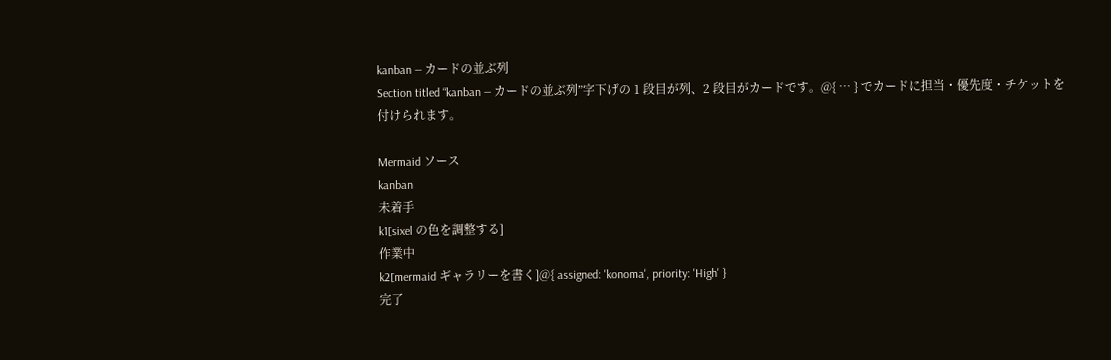kanban — カードの並ぶ列
Section titled “kanban — カードの並ぶ列”字下げの 1 段目が列、2 段目がカードです。@{ … } でカードに担当・優先度・チケットを
付けられます。

Mermaid ソース
kanban
未着手
k1[sixel の色を調整する]
作業中
k2[mermaid ギャラリーを書く]@{ assigned: 'konoma', priority: 'High' }
完了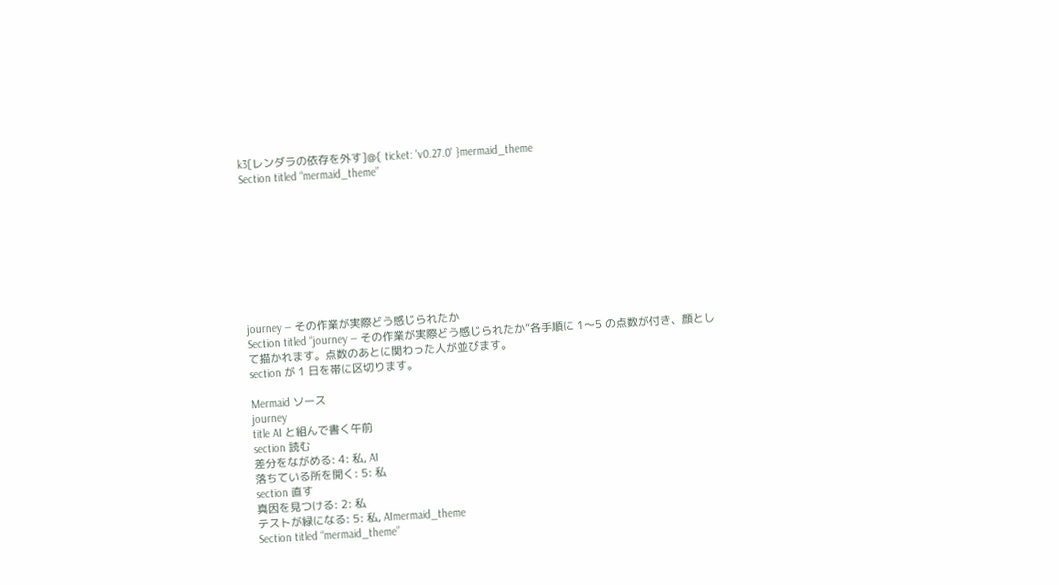k3[レンダラの依存を外す]@{ ticket: 'v0.27.0' }mermaid_theme
Section titled “mermaid_theme”









journey — その作業が実際どう感じられたか
Section titled “journey — その作業が実際どう感じられたか”各手順に 1〜5 の点数が付き、顔として描かれます。点数のあとに関わった人が並びます。
section が 1 日を帯に区切ります。

Mermaid ソース
journey
title AI と組んで書く午前
section 読む
差分をながめる: 4: 私, AI
落ちている所を開く: 5: 私
section 直す
真因を見つける: 2: 私
テストが緑になる: 5: 私, AImermaid_theme
Section titled “mermaid_theme”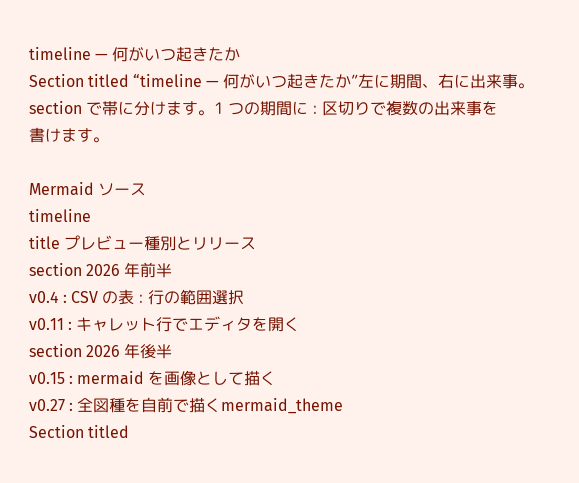timeline — 何がいつ起きたか
Section titled “timeline — 何がいつ起きたか”左に期間、右に出来事。section で帯に分けます。1 つの期間に : 区切りで複数の出来事を
書けます。

Mermaid ソース
timeline
title プレビュー種別とリリース
section 2026 年前半
v0.4 : CSV の表 : 行の範囲選択
v0.11 : キャレット行でエディタを開く
section 2026 年後半
v0.15 : mermaid を画像として描く
v0.27 : 全図種を自前で描くmermaid_theme
Section titled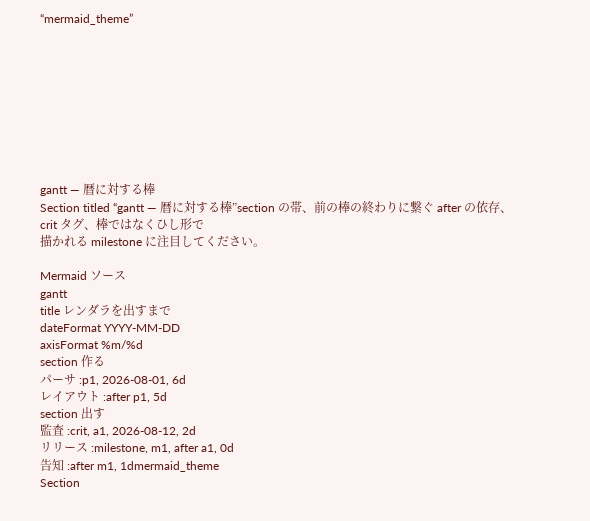“mermaid_theme”









gantt — 暦に対する棒
Section titled “gantt — 暦に対する棒”section の帯、前の棒の終わりに繋ぐ after の依存、crit タグ、棒ではなくひし形で
描かれる milestone に注目してください。

Mermaid ソース
gantt
title レンダラを出すまで
dateFormat YYYY-MM-DD
axisFormat %m/%d
section 作る
パーサ :p1, 2026-08-01, 6d
レイアウト :after p1, 5d
section 出す
監査 :crit, a1, 2026-08-12, 2d
リリース :milestone, m1, after a1, 0d
告知 :after m1, 1dmermaid_theme
Section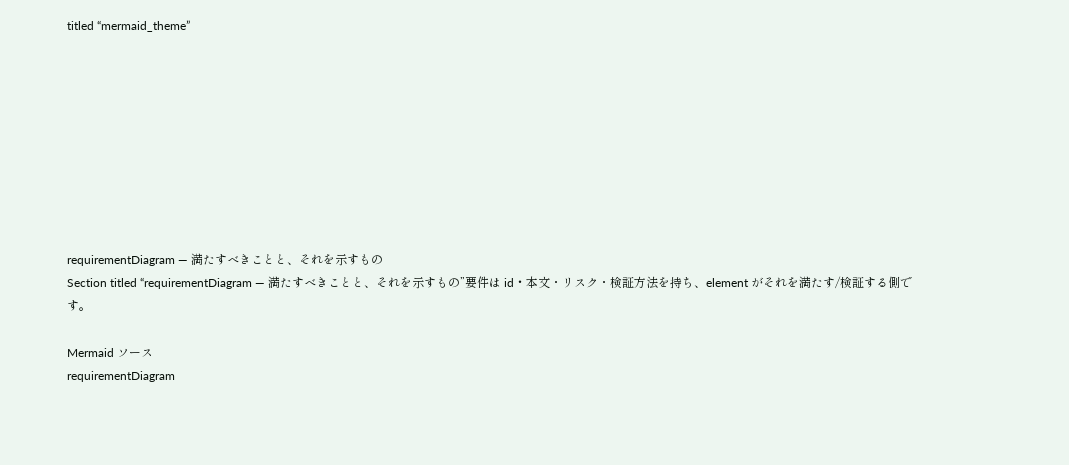titled “mermaid_theme”









requirementDiagram — 満たすべきことと、それを示すもの
Section titled “requirementDiagram — 満たすべきことと、それを示すもの”要件は id・本文・リスク・検証方法を持ち、element がそれを満たす/検証する側です。

Mermaid ソース
requirementDiagram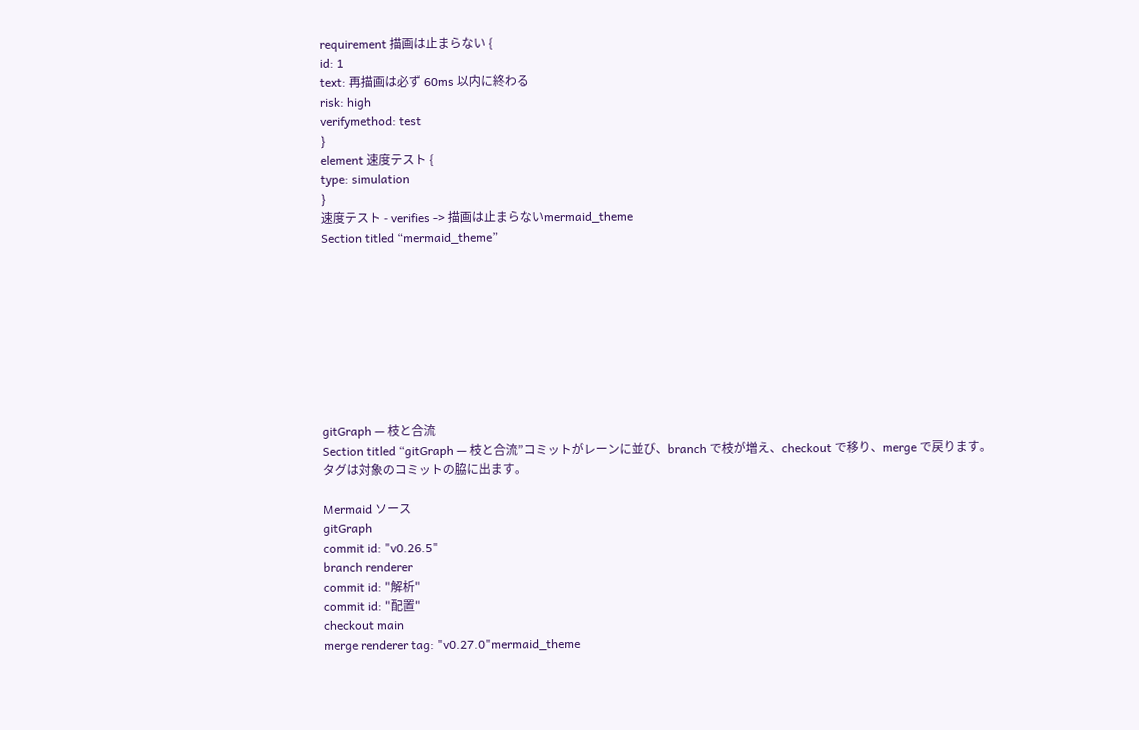requirement 描画は止まらない {
id: 1
text: 再描画は必ず 60ms 以内に終わる
risk: high
verifymethod: test
}
element 速度テスト {
type: simulation
}
速度テスト - verifies -> 描画は止まらないmermaid_theme
Section titled “mermaid_theme”









gitGraph — 枝と合流
Section titled “gitGraph — 枝と合流”コミットがレーンに並び、branch で枝が増え、checkout で移り、merge で戻ります。
タグは対象のコミットの脇に出ます。

Mermaid ソース
gitGraph
commit id: "v0.26.5"
branch renderer
commit id: "解析"
commit id: "配置"
checkout main
merge renderer tag: "v0.27.0"mermaid_theme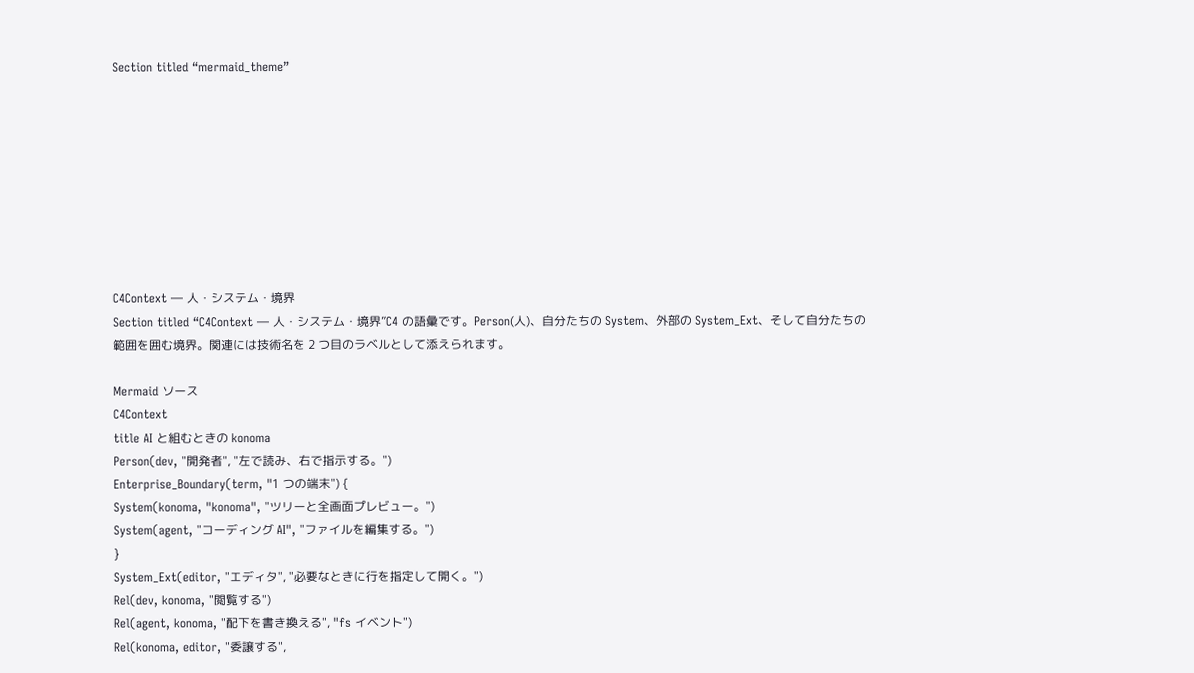Section titled “mermaid_theme”









C4Context — 人・システム・境界
Section titled “C4Context — 人・システム・境界”C4 の語彙です。Person(人)、自分たちの System、外部の System_Ext、そして自分たちの
範囲を囲む境界。関連には技術名を 2 つ目のラベルとして添えられます。

Mermaid ソース
C4Context
title AI と組むときの konoma
Person(dev, "開発者", "左で読み、右で指示する。")
Enterprise_Boundary(term, "1 つの端末") {
System(konoma, "konoma", "ツリーと全画面プレビュー。")
System(agent, "コーディング AI", "ファイルを編集する。")
}
System_Ext(editor, "エディタ", "必要なときに行を指定して開く。")
Rel(dev, konoma, "閲覧する")
Rel(agent, konoma, "配下を書き換える", "fs イベント")
Rel(konoma, editor, "委譲する",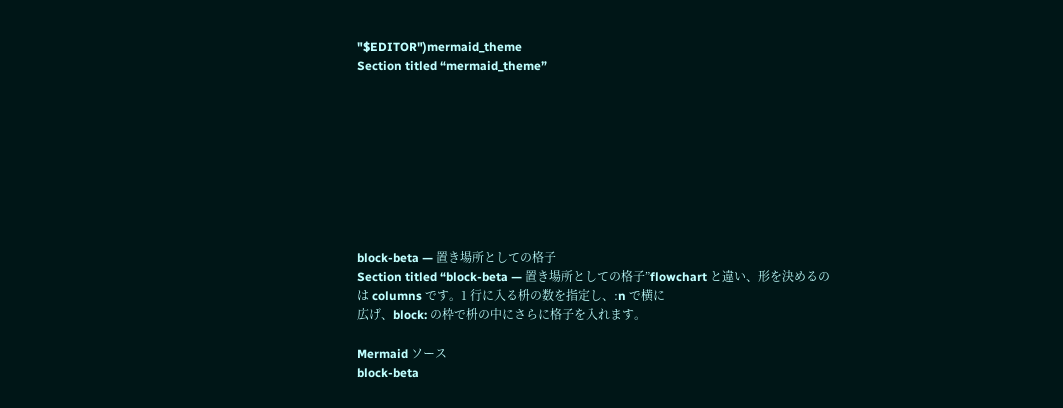"$EDITOR")mermaid_theme
Section titled “mermaid_theme”









block-beta — 置き場所としての格子
Section titled “block-beta — 置き場所としての格子”flowchart と違い、形を決めるのは columns です。1 行に入る枡の数を指定し、:n で横に
広げ、block: の枠で枡の中にさらに格子を入れます。

Mermaid ソース
block-beta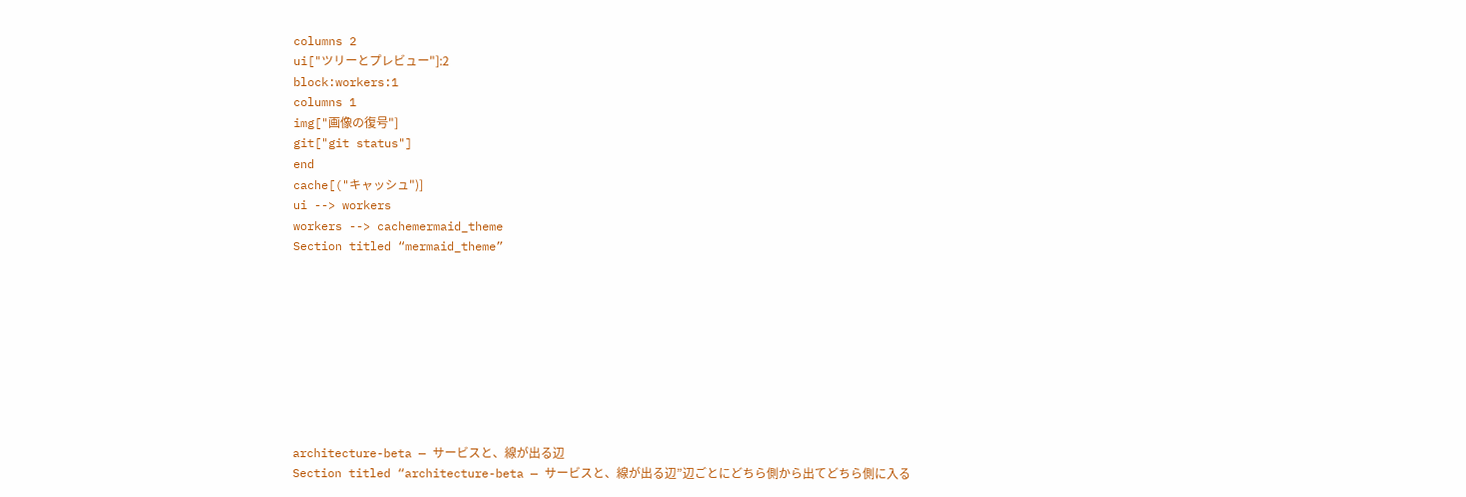columns 2
ui["ツリーとプレビュー"]:2
block:workers:1
columns 1
img["画像の復号"]
git["git status"]
end
cache[("キャッシュ")]
ui --> workers
workers --> cachemermaid_theme
Section titled “mermaid_theme”









architecture-beta — サービスと、線が出る辺
Section titled “architecture-beta — サービスと、線が出る辺”辺ごとにどちら側から出てどちら側に入る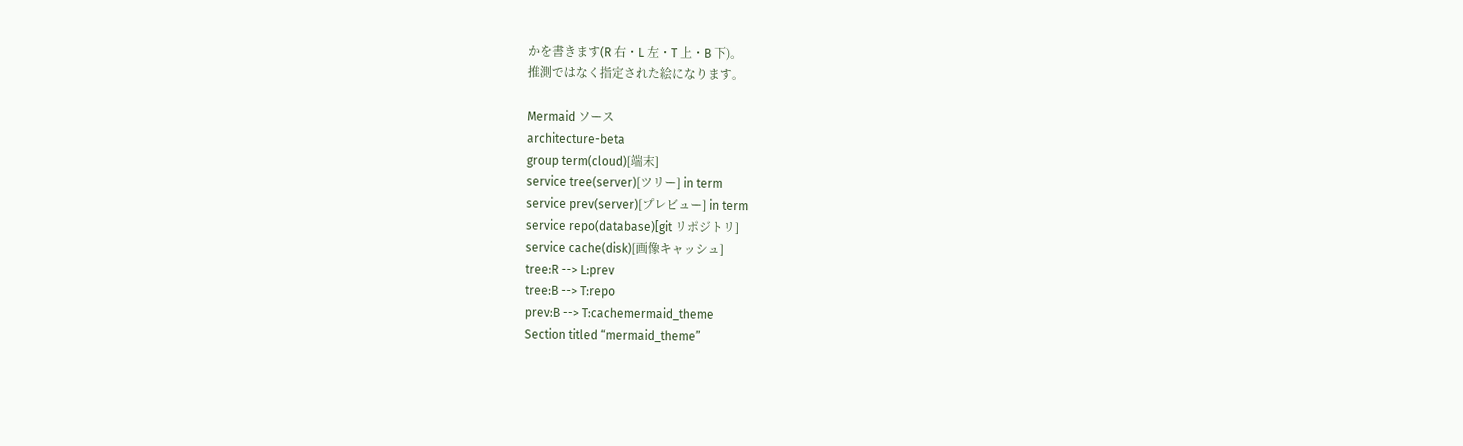かを書きます(R 右・L 左・T 上・B 下)。
推測ではなく指定された絵になります。

Mermaid ソース
architecture-beta
group term(cloud)[端末]
service tree(server)[ツリー] in term
service prev(server)[プレビュー] in term
service repo(database)[git リポジトリ]
service cache(disk)[画像キャッシュ]
tree:R --> L:prev
tree:B --> T:repo
prev:B --> T:cachemermaid_theme
Section titled “mermaid_theme”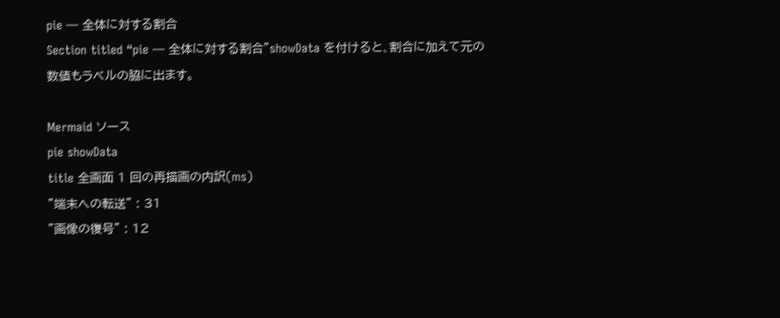pie — 全体に対する割合
Section titled “pie — 全体に対する割合”showData を付けると、割合に加えて元の数値もラベルの脇に出ます。

Mermaid ソース
pie showData
title 全画面 1 回の再描画の内訳(ms)
"端末への転送" : 31
"画像の復号" : 12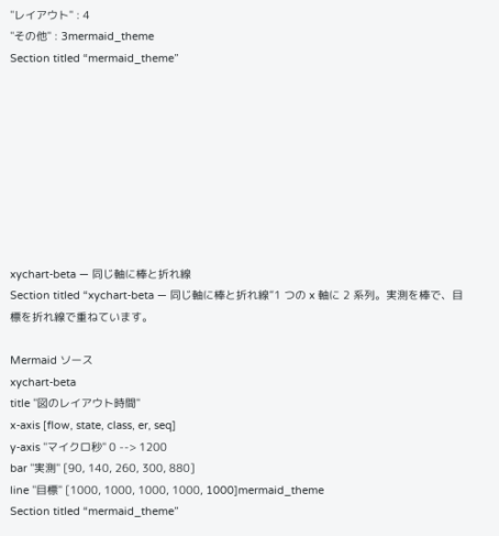"レイアウト" : 4
"その他" : 3mermaid_theme
Section titled “mermaid_theme”









xychart-beta — 同じ軸に棒と折れ線
Section titled “xychart-beta — 同じ軸に棒と折れ線”1 つの x 軸に 2 系列。実測を棒で、目標を折れ線で重ねています。

Mermaid ソース
xychart-beta
title "図のレイアウト時間"
x-axis [flow, state, class, er, seq]
y-axis "マイクロ秒" 0 --> 1200
bar "実測" [90, 140, 260, 300, 880]
line "目標" [1000, 1000, 1000, 1000, 1000]mermaid_theme
Section titled “mermaid_theme”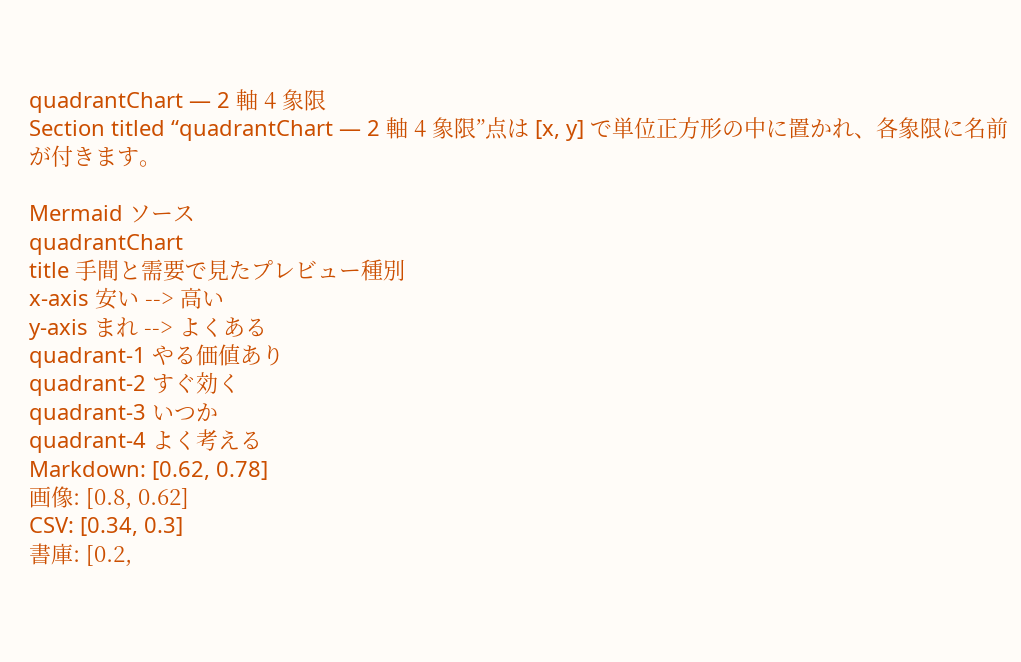quadrantChart — 2 軸 4 象限
Section titled “quadrantChart — 2 軸 4 象限”点は [x, y] で単位正方形の中に置かれ、各象限に名前が付きます。

Mermaid ソース
quadrantChart
title 手間と需要で見たプレビュー種別
x-axis 安い --> 高い
y-axis まれ --> よくある
quadrant-1 やる価値あり
quadrant-2 すぐ効く
quadrant-3 いつか
quadrant-4 よく考える
Markdown: [0.62, 0.78]
画像: [0.8, 0.62]
CSV: [0.34, 0.3]
書庫: [0.2,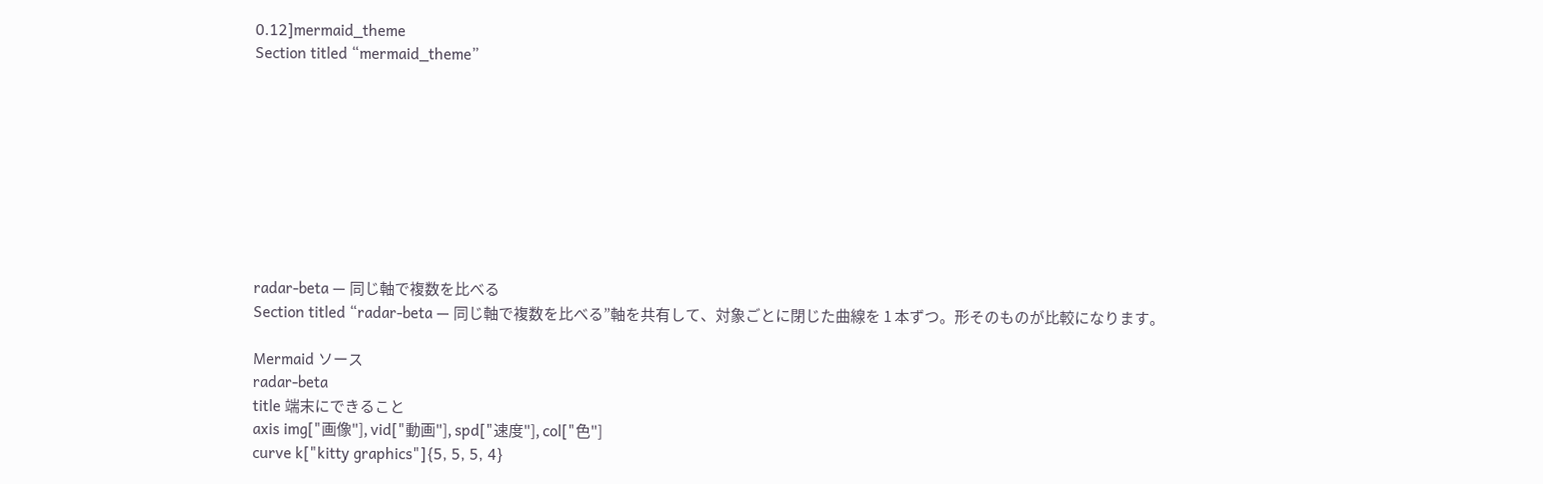0.12]mermaid_theme
Section titled “mermaid_theme”









radar-beta — 同じ軸で複数を比べる
Section titled “radar-beta — 同じ軸で複数を比べる”軸を共有して、対象ごとに閉じた曲線を 1 本ずつ。形そのものが比較になります。

Mermaid ソース
radar-beta
title 端末にできること
axis img["画像"], vid["動画"], spd["速度"], col["色"]
curve k["kitty graphics"]{5, 5, 5, 4}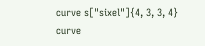curve s["sixel"]{4, 3, 3, 4}
curve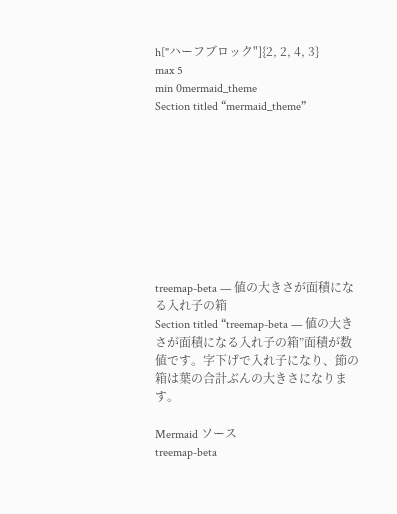h["ハーフブロック"]{2, 2, 4, 3}
max 5
min 0mermaid_theme
Section titled “mermaid_theme”









treemap-beta — 値の大きさが面積になる入れ子の箱
Section titled “treemap-beta — 値の大きさが面積になる入れ子の箱”面積が数値です。字下げで入れ子になり、節の箱は葉の合計ぶんの大きさになります。

Mermaid ソース
treemap-beta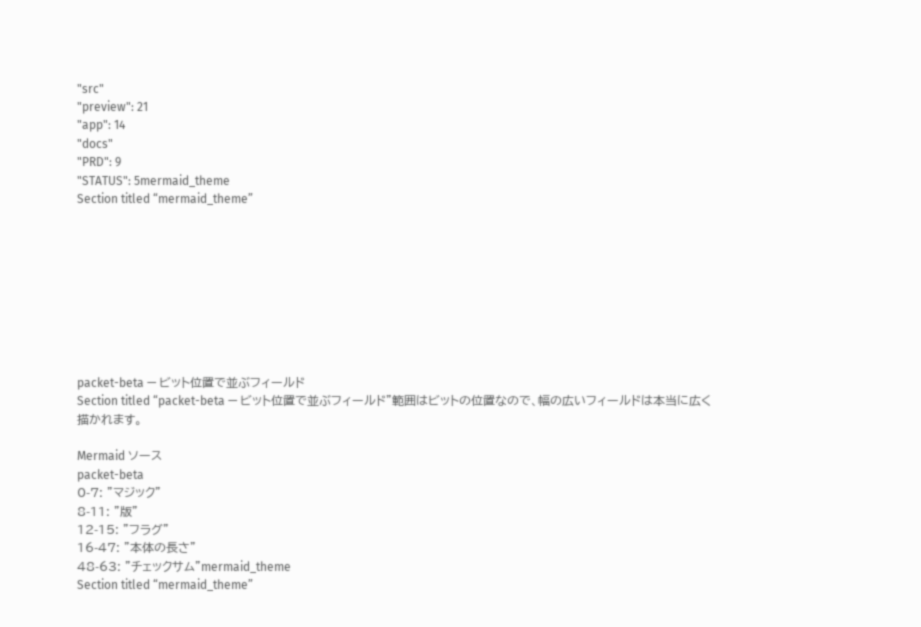"src"
"preview": 21
"app": 14
"docs"
"PRD": 9
"STATUS": 5mermaid_theme
Section titled “mermaid_theme”









packet-beta — ビット位置で並ぶフィールド
Section titled “packet-beta — ビット位置で並ぶフィールド”範囲はビットの位置なので、幅の広いフィールドは本当に広く描かれます。

Mermaid ソース
packet-beta
0-7: "マジック"
8-11: "版"
12-15: "フラグ"
16-47: "本体の長さ"
48-63: "チェックサム"mermaid_theme
Section titled “mermaid_theme”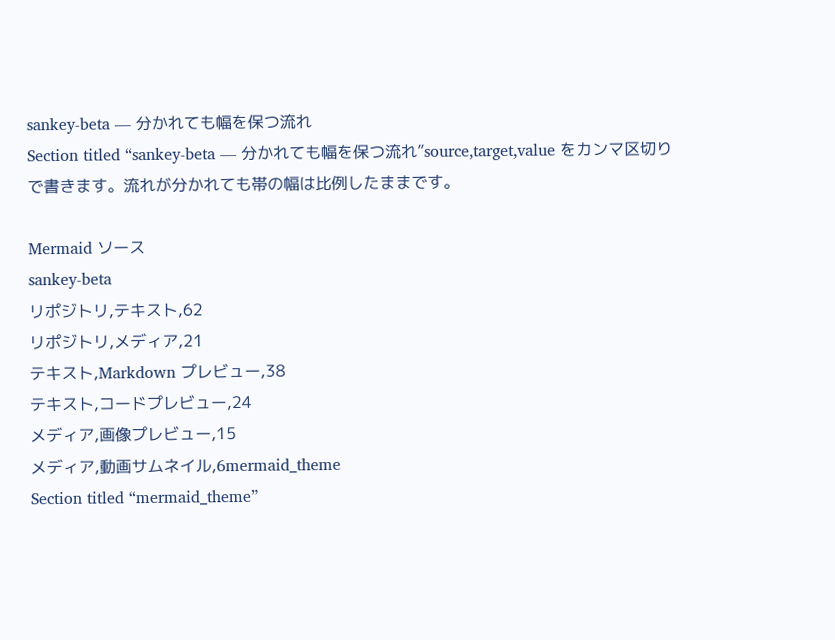sankey-beta — 分かれても幅を保つ流れ
Section titled “sankey-beta — 分かれても幅を保つ流れ”source,target,value をカンマ区切りで書きます。流れが分かれても帯の幅は比例したままです。

Mermaid ソース
sankey-beta
リポジトリ,テキスト,62
リポジトリ,メディア,21
テキスト,Markdown プレビュー,38
テキスト,コードプレビュー,24
メディア,画像プレビュー,15
メディア,動画サムネイル,6mermaid_theme
Section titled “mermaid_theme”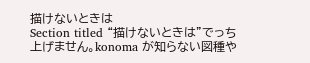描けないときは
Section titled “描けないときは”でっち上げません。konoma が知らない図種や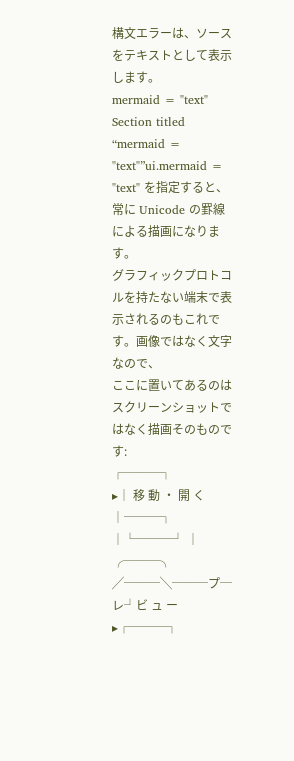構文エラーは、ソースをテキストとして表示します。
mermaid = "text"
Section titled “mermaid = "text"”ui.mermaid = "text" を指定すると、常に Unicode の罫線による描画になります。
グラフィックプロトコルを持たない端末で表示されるのもこれです。画像ではなく文字なので、
ここに置いてあるのはスクリーンショットではなく描画そのものです:
┌───┐
▸│ 移 動 ・ 開 く │───┐
│└───┘ │
╭───╮ ╱───╲───プ─レ┘ビ ュ ー ▸┌───┐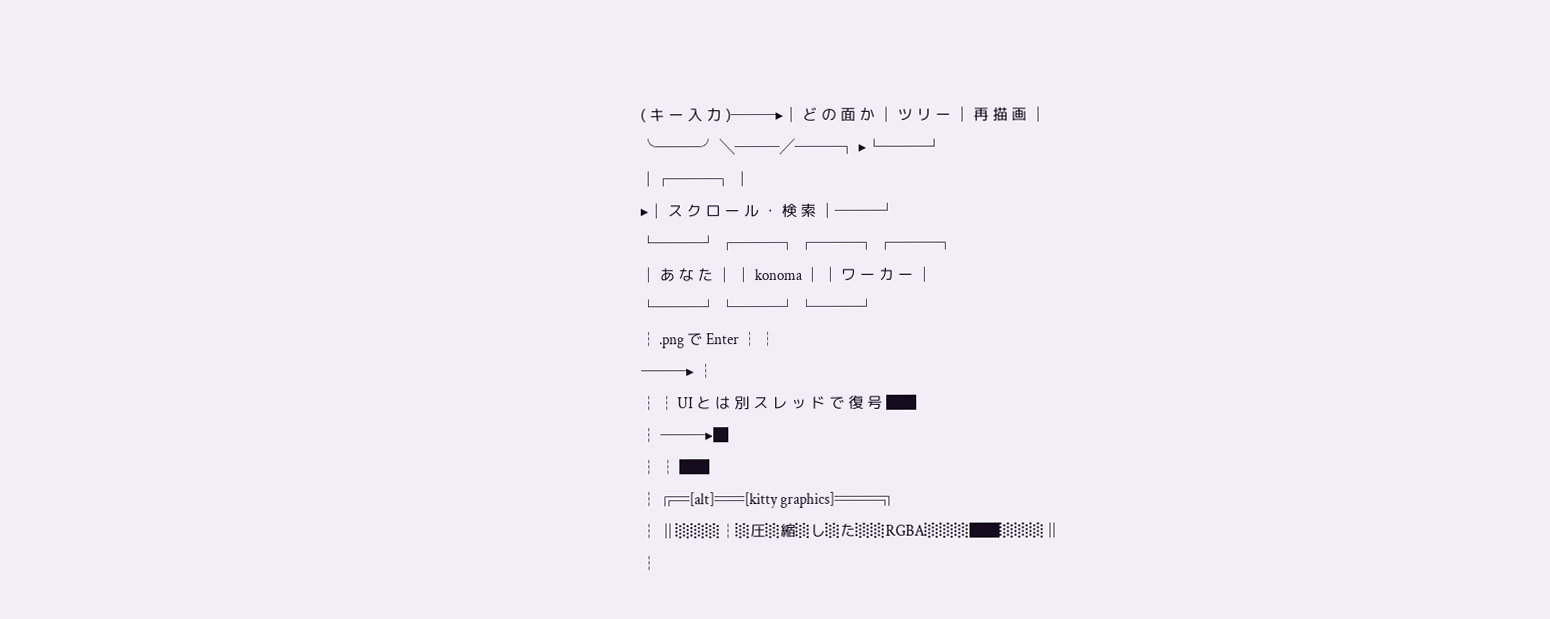( キ ー 入 力 )───▸│ ど の 面 か │ ツ リ ー │ 再 描 画 │
╰───╯ ╲───╱───┐ ▸└───┘
│┌───┐ │
▸│ ス ク ロ ー ル ・ 検 索 │───┘
└───┘ ┌───┐ ┌───┐ ┌───┐
│ あ な た │ │ konoma │ │ ワ ー カ ー │
└───┘ └───┘ └───┘
┆ .png で Enter ┆ ┆
───▸ ┆
┆ ┆ UI と は 別 ス レ ッ ド で 復 号 ██
┆ ───▸█
┆ ┆ ██
┆ ╔═[alt]══[kitty graphics]═══╗
┆ ║░░░┆░圧░縮░し░た░░RGBA░░░██░░░║
┆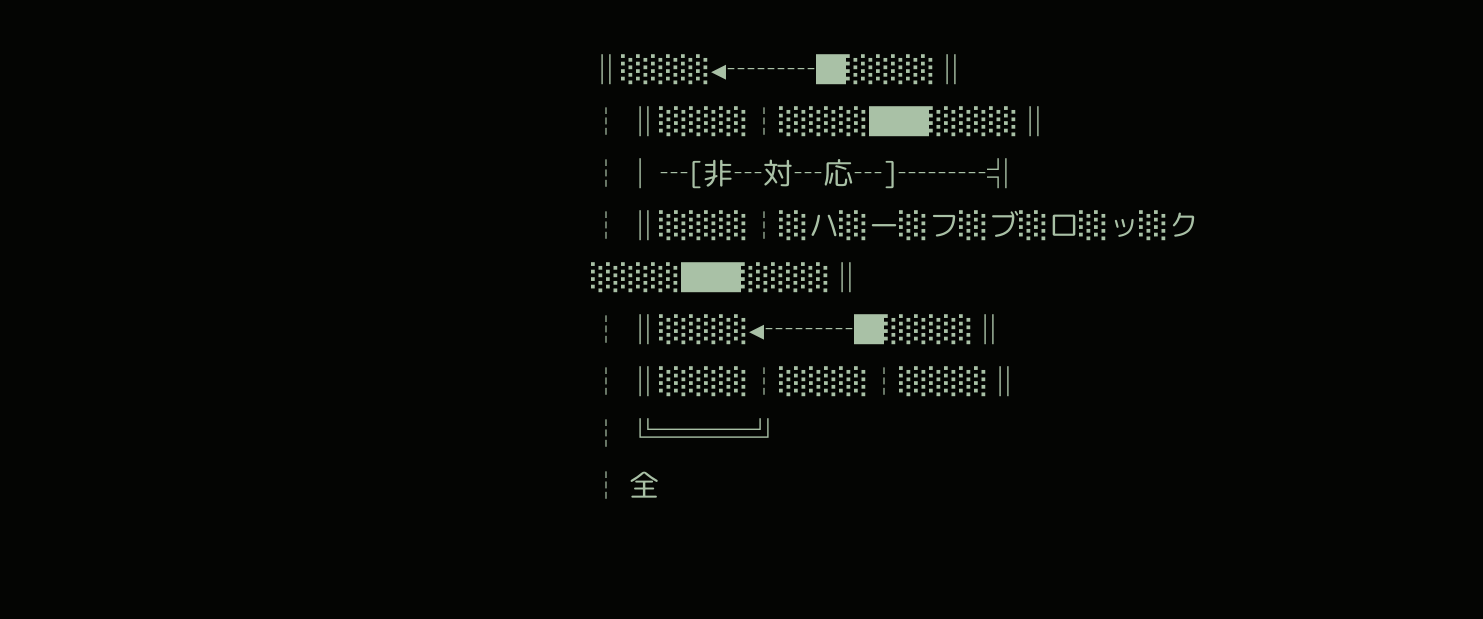║░░░◂┄┄┄█░░░║
┆ ║░░░┆░░░██░░░║
┆ ╠┄[非┄対┄応┄]┄┄┄╣
┆ ║░░░┆░ハ░ー░フ░ブ░ロ░ッ░ク░░░██░░░║
┆ ║░░░◂┄┄┄█░░░║
┆ ║░░░┆░░░┆░░░║
┆ ╚═══╝
┆ 全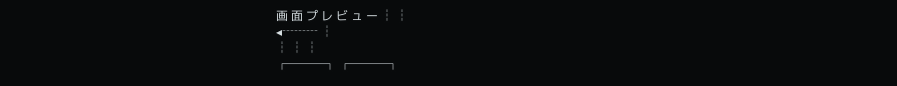画 面 プ レ ビ ュ ー ┆ ┆
◂┄┄┄ ┆
┆ ┆ ┆
┌───┐ ┌───┐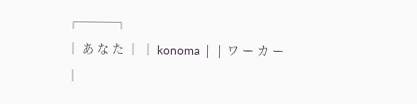┌───┐
│ あ な た │ │ konoma │ │ ワ ー カ ー │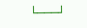└───┘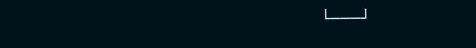└───┘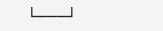└───┘